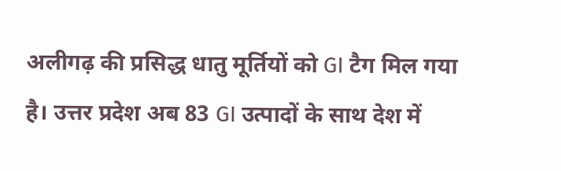अलीगढ़ की प्रसिद्ध धातु मूर्तियों को GI टैग मिल गया है। उत्तर प्रदेश अब 83 GI उत्पादों के साथ देश में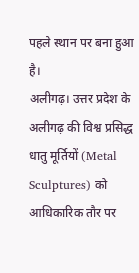पहले स्थान पर बना हुआ है।
अलीगढ़। उत्तर प्रदेश के अलीगढ़ की विश्व प्रसिद्ध धातु मूर्तियों (Metal Sculptures) को आधिकारिक तौर पर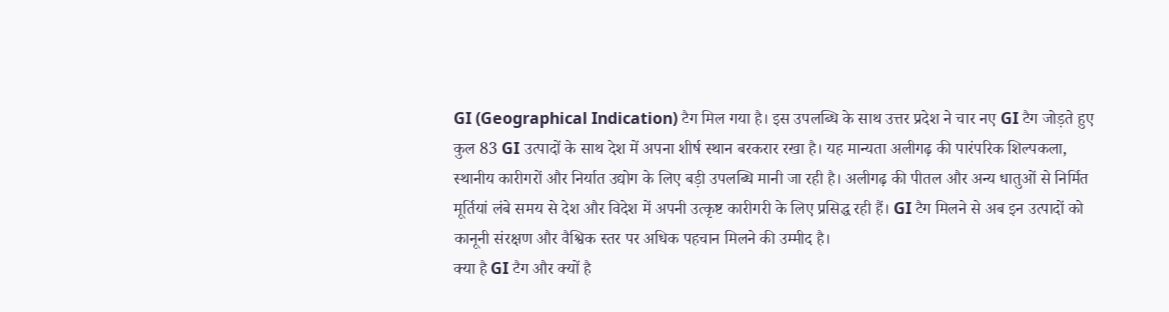GI (Geographical Indication) टैग मिल गया है। इस उपलब्धि के साथ उत्तर प्रदेश ने चार नए GI टैग जोड़ते हुए कुल 83 GI उत्पादों के साथ देश में अपना शीर्ष स्थान बरकरार रखा है। यह मान्यता अलीगढ़ की पारंपरिक शिल्पकला, स्थानीय कारीगरों और निर्यात उद्योग के लिए बड़ी उपलब्धि मानी जा रही है। अलीगढ़ की पीतल और अन्य धातुओं से निर्मित मूर्तियां लंबे समय से देश और विदेश में अपनी उत्कृष्ट कारीगरी के लिए प्रसिद्ध रही हैं। GI टैग मिलने से अब इन उत्पादों को कानूनी संरक्षण और वैश्विक स्तर पर अधिक पहचान मिलने की उम्मीद है।
क्या है GI टैग और क्यों है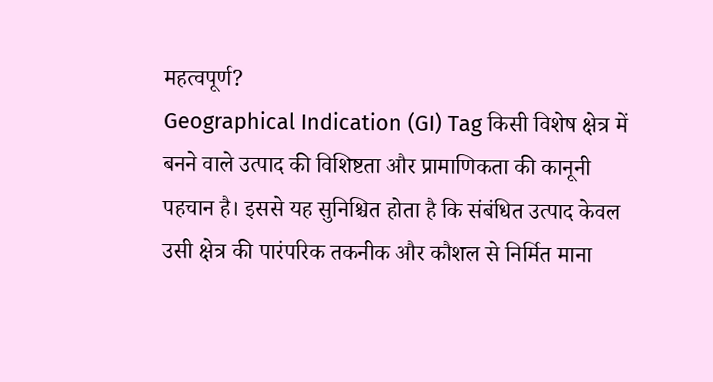महत्वपूर्ण?
Geographical Indication (GI) Tag किसी विशेष क्षेत्र में बनने वाले उत्पाद की विशिष्टता और प्रामाणिकता की कानूनी पहचान है। इससे यह सुनिश्चित होता है कि संबंधित उत्पाद केवल उसी क्षेत्र की पारंपरिक तकनीक और कौशल से निर्मित माना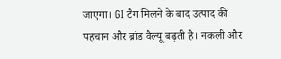जाएगा। GI टैग मिलने के बाद उत्पाद की पहचान और ब्रांड वैल्यू बढ़ती है। नकली और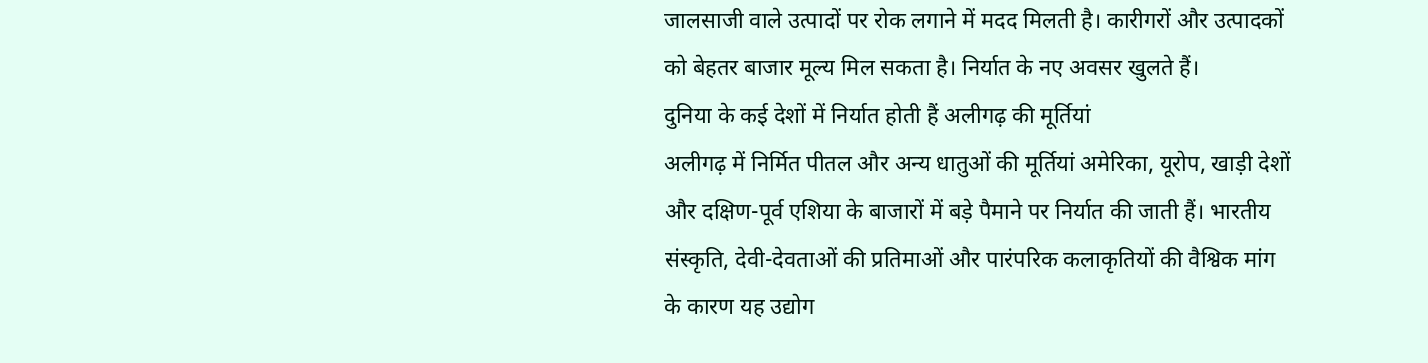जालसाजी वाले उत्पादों पर रोक लगाने में मदद मिलती है। कारीगरों और उत्पादकों को बेहतर बाजार मूल्य मिल सकता है। निर्यात के नए अवसर खुलते हैं।
दुनिया के कई देशों में निर्यात होती हैं अलीगढ़ की मूर्तियां
अलीगढ़ में निर्मित पीतल और अन्य धातुओं की मूर्तियां अमेरिका, यूरोप, खाड़ी देशों और दक्षिण-पूर्व एशिया के बाजारों में बड़े पैमाने पर निर्यात की जाती हैं। भारतीय संस्कृति, देवी-देवताओं की प्रतिमाओं और पारंपरिक कलाकृतियों की वैश्विक मांग के कारण यह उद्योग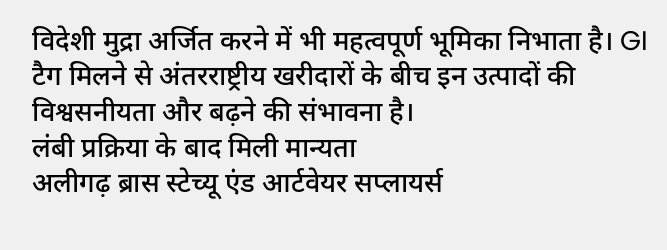विदेशी मुद्रा अर्जित करने में भी महत्वपूर्ण भूमिका निभाता है। GI टैग मिलने से अंतरराष्ट्रीय खरीदारों के बीच इन उत्पादों की विश्वसनीयता और बढ़ने की संभावना है।
लंबी प्रक्रिया के बाद मिली मान्यता
अलीगढ़ ब्रास स्टेच्यू एंड आर्टवेयर सप्लायर्स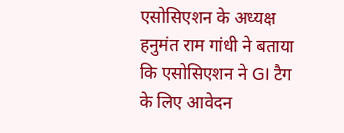एसोसिएशन के अध्यक्ष हनुमंत राम गांधी ने बताया कि एसोसिएशन ने GI टैग के लिए आवेदन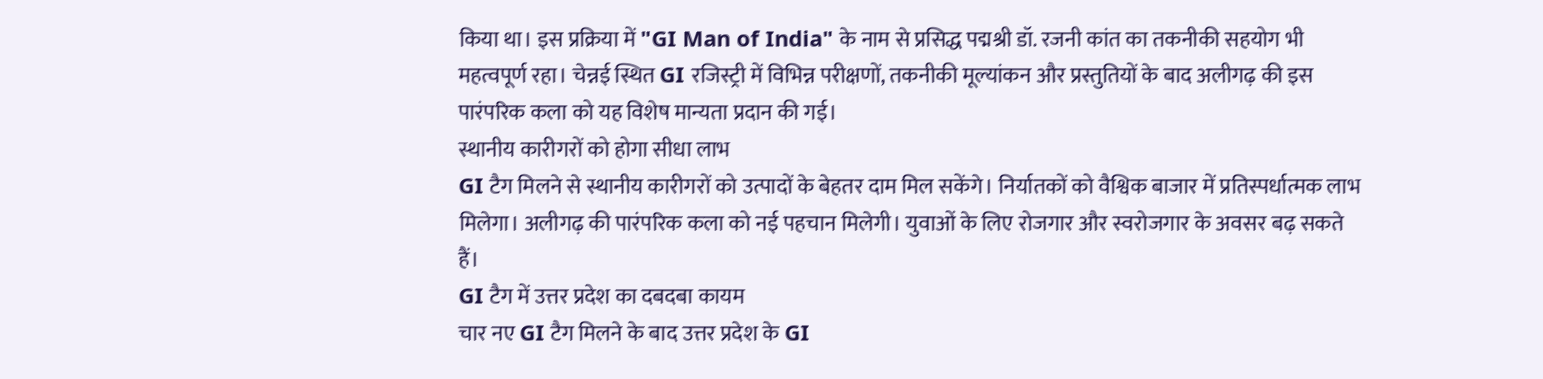किया था। इस प्रक्रिया में "GI Man of India" के नाम से प्रसिद्ध पद्मश्री डॉ. रजनी कांत का तकनीकी सहयोग भी महत्वपूर्ण रहा। चेन्नई स्थित GI रजिस्ट्री में विभिन्न परीक्षणों, तकनीकी मूल्यांकन और प्रस्तुतियों के बाद अलीगढ़ की इस पारंपरिक कला को यह विशेष मान्यता प्रदान की गई।
स्थानीय कारीगरों को होगा सीधा लाभ
GI टैग मिलने से स्थानीय कारीगरों को उत्पादों के बेहतर दाम मिल सकेंगे। निर्यातकों को वैश्विक बाजार में प्रतिस्पर्धात्मक लाभ मिलेगा। अलीगढ़ की पारंपरिक कला को नई पहचान मिलेगी। युवाओं के लिए रोजगार और स्वरोजगार के अवसर बढ़ सकते हैं।
GI टैग में उत्तर प्रदेश का दबदबा कायम
चार नए GI टैग मिलने के बाद उत्तर प्रदेश के GI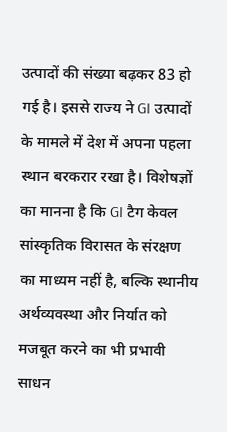उत्पादों की संख्या बढ़कर 83 हो गई है। इससे राज्य ने GI उत्पादों के मामले में देश में अपना पहला स्थान बरकरार रखा है। विशेषज्ञों का मानना है कि GI टैग केवल सांस्कृतिक विरासत के संरक्षण का माध्यम नहीं है, बल्कि स्थानीय अर्थव्यवस्था और निर्यात को मजबूत करने का भी प्रभावी साधन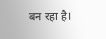बन रहा है।